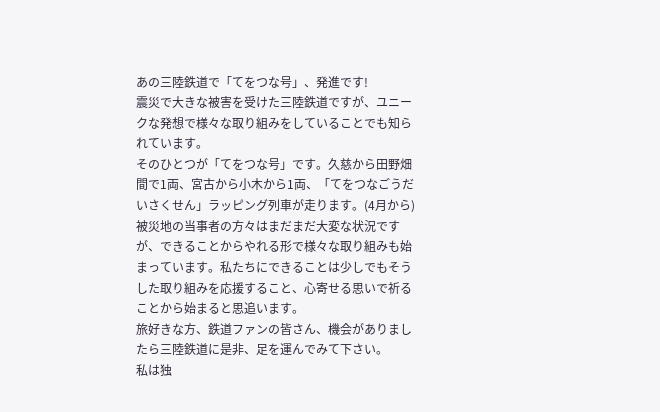あの三陸鉄道で「てをつな号」、発進です!
震災で大きな被害を受けた三陸鉄道ですが、ユニークな発想で様々な取り組みをしていることでも知られています。
そのひとつが「てをつな号」です。久慈から田野畑間で1両、宮古から小木から1両、「てをつなごうだいさくせん」ラッピング列車が走ります。(4月から)
被災地の当事者の方々はまだまだ大変な状況ですが、できることからやれる形で様々な取り組みも始まっています。私たちにできることは少しでもそうした取り組みを応援すること、心寄せる思いで祈ることから始まると思追います。
旅好きな方、鉄道ファンの皆さん、機会がありましたら三陸鉄道に是非、足を運んでみて下さい。
私は独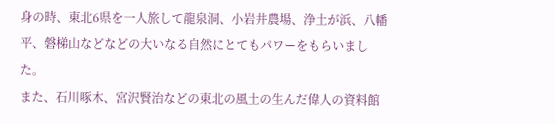身の時、東北6県を一人旅して龍泉洞、小岩井農場、浄土が浜、八幡平、磐梯山などなどの大いなる自然にとてもパワーをもらいました。
また、石川啄木、宮沢賢治などの東北の風土の生んだ偉人の資料館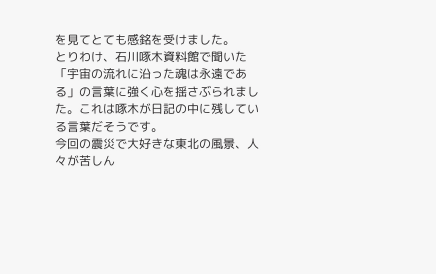を見てとても感銘を受けました。
とりわけ、石川啄木資料館で聞いた「宇宙の流れに沿った魂は永遠である」の言葉に強く心を揺さぶられました。これは啄木が日記の中に残している言葉だそうです。
今回の震災で大好きな東北の風景、人々が苦しん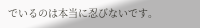でいるのは本当に忍びないです。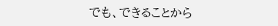でも、できることから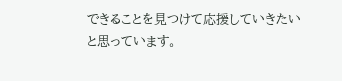できることを見つけて応援していきたいと思っています。